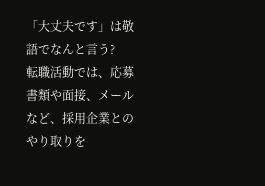「大丈夫です」は敬語でなんと言う?
転職活動では、応募書類や面接、メールなど、採用企業とのやり取りを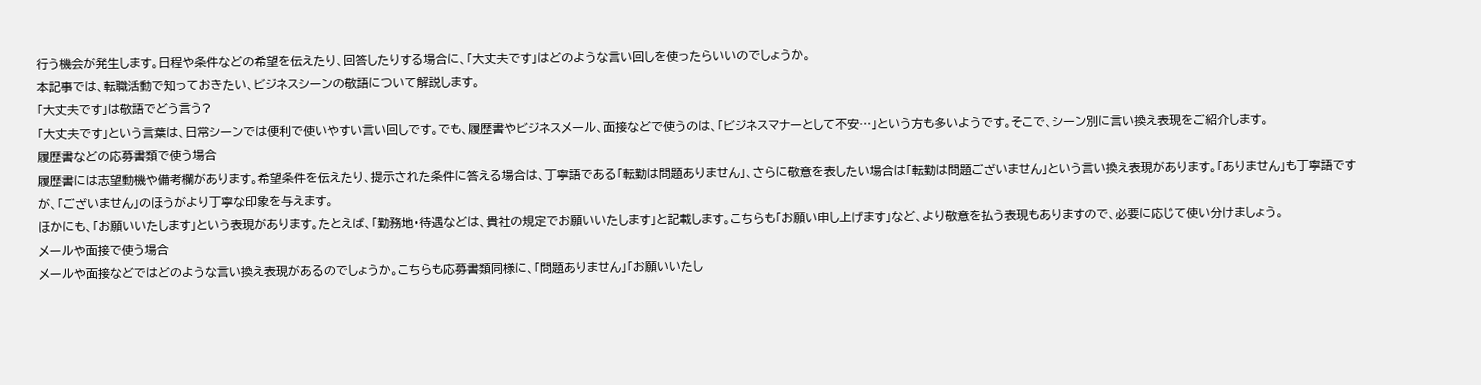行う機会が発生します。日程や条件などの希望を伝えたり、回答したりする場合に、「大丈夫です」はどのような言い回しを使ったらいいのでしょうか。
本記事では、転職活動で知っておきたい、ビジネスシーンの敬語について解説します。
「大丈夫です」は敬語でどう言う?
「大丈夫です」という言葉は、日常シーンでは便利で使いやすい言い回しです。でも、履歴書やビジネスメール、面接などで使うのは、「ビジネスマナーとして不安…」という方も多いようです。そこで、シーン別に言い換え表現をご紹介します。
履歴書などの応募書類で使う場合
履歴書には志望動機や備考欄があります。希望条件を伝えたり、提示された条件に答える場合は、丁寧語である「転勤は問題ありません」、さらに敬意を表したい場合は「転勤は問題ございません」という言い換え表現があります。「ありません」も丁寧語ですが、「ございません」のほうがより丁寧な印象を与えます。
ほかにも、「お願いいたします」という表現があります。たとえば、「勤務地・待遇などは、貴社の規定でお願いいたします」と記載します。こちらも「お願い申し上げます」など、より敬意を払う表現もありますので、必要に応じて使い分けましょう。
メールや面接で使う場合
メールや面接などではどのような言い換え表現があるのでしょうか。こちらも応募書類同様に、「問題ありません」「お願いいたし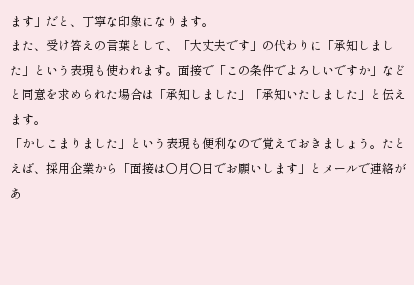ます」だと、丁寧な印象になります。
また、受け答えの言葉として、「大丈夫です」の代わりに「承知しました」という表現も使われます。面接で「この条件でよろしいですか」などと同意を求められた場合は「承知しました」「承知いたしました」と伝えます。
「かしこまりました」という表現も便利なので覚えておきましょう。たとえば、採用企業から「面接は○月○日でお願いします」とメールで連絡があ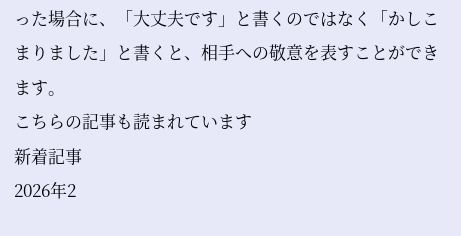った場合に、「大丈夫です」と書くのではなく「かしこまりました」と書くと、相手への敬意を表すことができます。
こちらの記事も読まれています
新着記事
2026年2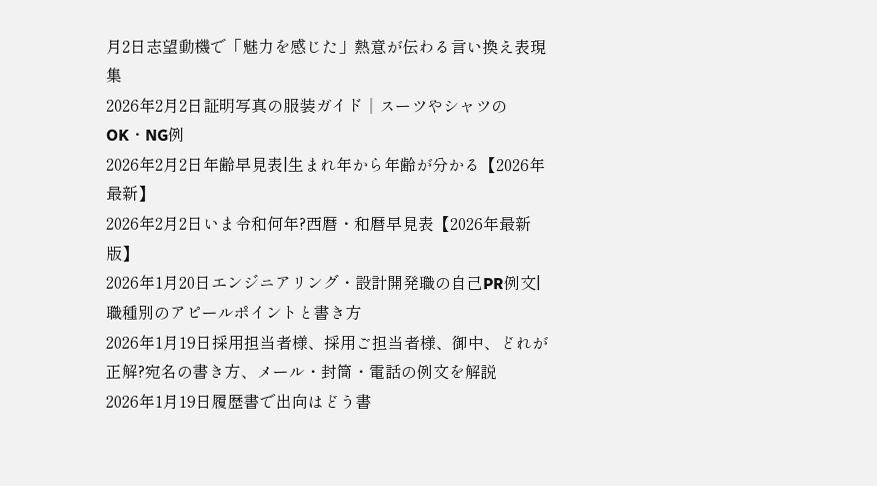月2日志望動機で「魅力を感じた」熱意が伝わる言い換え表現集
2026年2月2日証明写真の服装ガイド│スーツやシャツのOK・NG例
2026年2月2日年齢早見表|生まれ年から年齢が分かる【2026年最新】
2026年2月2日いま令和何年?西暦・和暦早見表【2026年最新版】
2026年1月20日エンジニアリング・設計開発職の自己PR例文|職種別のアピールポイントと書き方
2026年1月19日採用担当者様、採用ご担当者様、御中、どれが正解?宛名の書き方、メール・封筒・電話の例文を解説
2026年1月19日履歴書で出向はどう書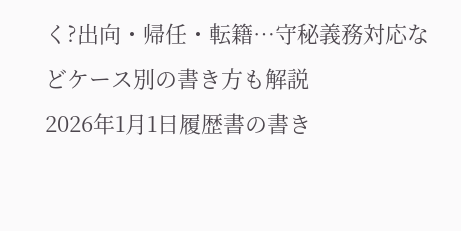く?出向・帰任・転籍…守秘義務対応などケース別の書き方も解説
2026年1月1日履歴書の書き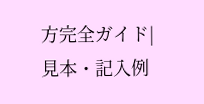方完全ガイド|見本・記入例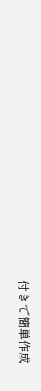付きで簡単作成